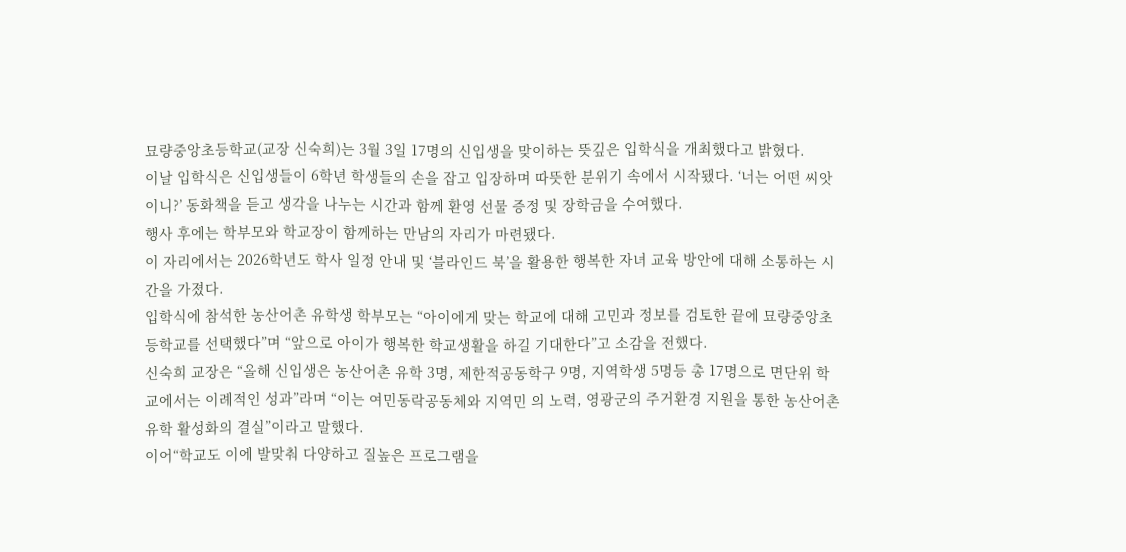묘량중앙초등학교(교장 신숙희)는 3월 3일 17명의 신입생을 맞이하는 뜻깊은 입학식을 개최했다고 밝혔다.
이날 입학식은 신입생들이 6학년 학생들의 손을 잡고 입장하며 따뜻한 분위기 속에서 시작됐다. ‘너는 어떤 씨앗이니?’ 동화책을 듣고 생각을 나누는 시간과 함께 환영 선물 증정 및 장학금을 수여했다.
행사 후에는 학부모와 학교장이 함께하는 만남의 자리가 마련됐다.
이 자리에서는 2026학년도 학사 일정 안내 및 ‘블라인드 북’을 활용한 행복한 자녀 교육 방안에 대해 소통하는 시간을 가졌다.
입학식에 참석한 농산어촌 유학생 학부모는 “아이에게 맞는 학교에 대해 고민과 정보를 검토한 끝에 묘량중앙초등학교를 선택했다”며 “앞으로 아이가 행복한 학교생활을 하길 기대한다”고 소감을 전했다.
신숙희 교장은 “올해 신입생은 농산어촌 유학 3명, 제한적공동학구 9명, 지역학생 5명등 총 17명으로 면단위 학교에서는 이례적인 성과”라며 “이는 여민동락공동체와 지역민 의 노력, 영광군의 주거환경 지원을 통한 농산어촌 유학 활성화의 결실”이라고 말했다.
이어“학교도 이에 발맞춰 다양하고 질높은 프로그램을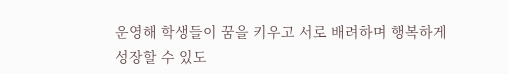운영해 학생들이 꿈을 키우고 서로 배려하며 행복하게 성장할 수 있도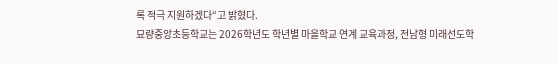록 적극 지원하겠다“고 밝혔다.
묘량중앙초등학교는 2026학년도 학년별 마을학교 연계 교육과정, 전남형 미래선도학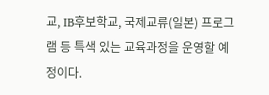교, IB후보학교, 국제교류(일본) 프로그램 등 특색 있는 교육과정을 운영할 예정이다.